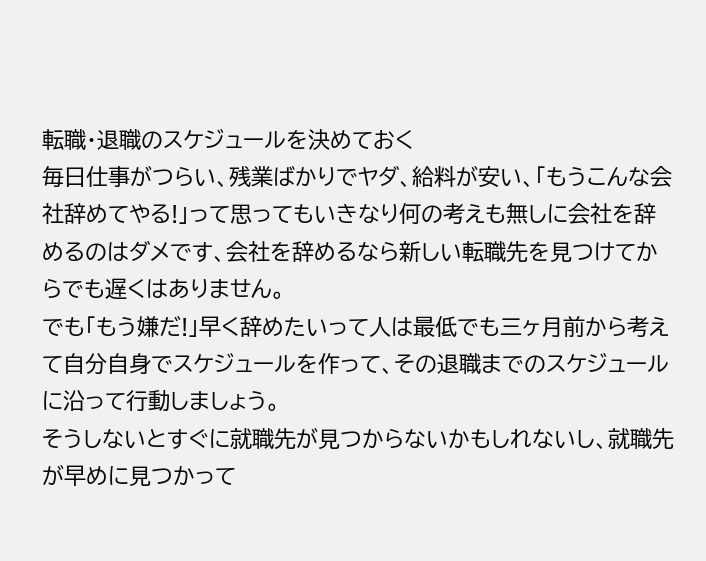転職・退職のスケジュールを決めておく
毎日仕事がつらい、残業ばかりでヤダ、給料が安い、「もうこんな会社辞めてやる!」って思ってもいきなり何の考えも無しに会社を辞めるのはダメです、会社を辞めるなら新しい転職先を見つけてからでも遅くはありません。
でも「もう嫌だ!」早く辞めたいって人は最低でも三ヶ月前から考えて自分自身でスケジュールを作って、その退職までのスケジュールに沿って行動しましょう。
そうしないとすぐに就職先が見つからないかもしれないし、就職先が早めに見つかって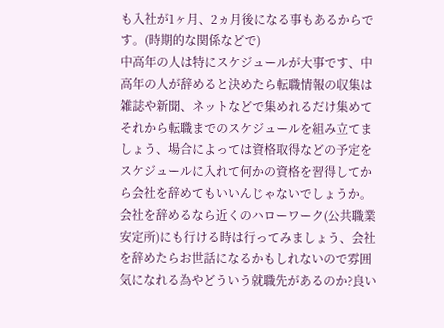も入社が1ヶ月、2ヵ月後になる事もあるからです。(時期的な関係などで)
中高年の人は特にスケジュールが大事です、中高年の人が辞めると決めたら転職情報の収集は雑誌や新聞、ネットなどで集めれるだけ集めてそれから転職までのスケジュールを組み立てましょう、場合によっては資格取得などの予定をスケジュールに入れて何かの資格を習得してから会社を辞めてもいいんじゃないでしょうか。
会社を辞めるなら近くのハローワーク(公共職業安定所)にも行ける時は行ってみましょう、会社を辞めたらお世話になるかもしれないので雰囲気になれる為やどういう就職先があるのか?良い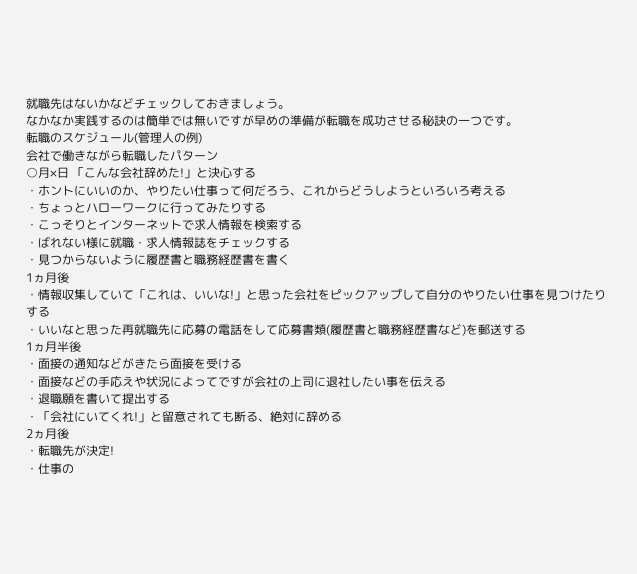就職先はないかなどチェックしておきましょう。
なかなか実践するのは簡単では無いですが早めの準備が転職を成功させる秘訣の一つです。
転職のスケジュール(管理人の例)
会社で働きながら転職したパターン
○月×日 「こんな会社辞めた!」と決心する
・ホントにいいのか、やりたい仕事って何だろう、これからどうしようといろいろ考える
・ちょっとハローワークに行ってみたりする
・こっそりとインターネットで求人情報を検索する
・ばれない様に就職・求人情報誌をチェックする
・見つからないように履歴書と職務経歴書を書く
1ヵ月後
・情報収集していて「これは、いいな!」と思った会社をピックアップして自分のやりたい仕事を見つけたりする
・いいなと思った再就職先に応募の電話をして応募書類(履歴書と職務経歴書など)を郵送する
1ヵ月半後
・面接の通知などがきたら面接を受ける
・面接などの手応えや状況によってですが会社の上司に退社したい事を伝える
・退職願を書いて提出する
・「会社にいてくれ!」と留意されても断る、絶対に辞める
2ヵ月後
・転職先が決定!
・仕事の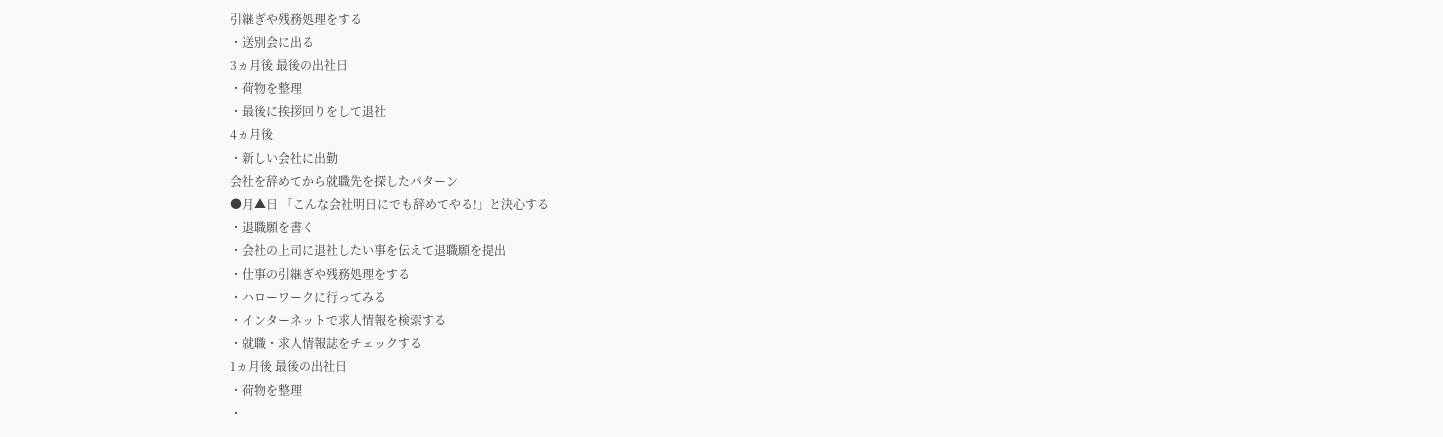引継ぎや残務処理をする
・送別会に出る
3ヵ月後 最後の出社日
・荷物を整理
・最後に挨拶回りをして退社
4ヵ月後
・新しい会社に出勤
会社を辞めてから就職先を探したパターン
●月▲日 「こんな会社明日にでも辞めてやる!」と決心する
・退職願を書く
・会社の上司に退社したい事を伝えて退職願を提出
・仕事の引継ぎや残務処理をする
・ハローワークに行ってみる
・インターネットで求人情報を検索する
・就職・求人情報誌をチェックする
1ヵ月後 最後の出社日
・荷物を整理
・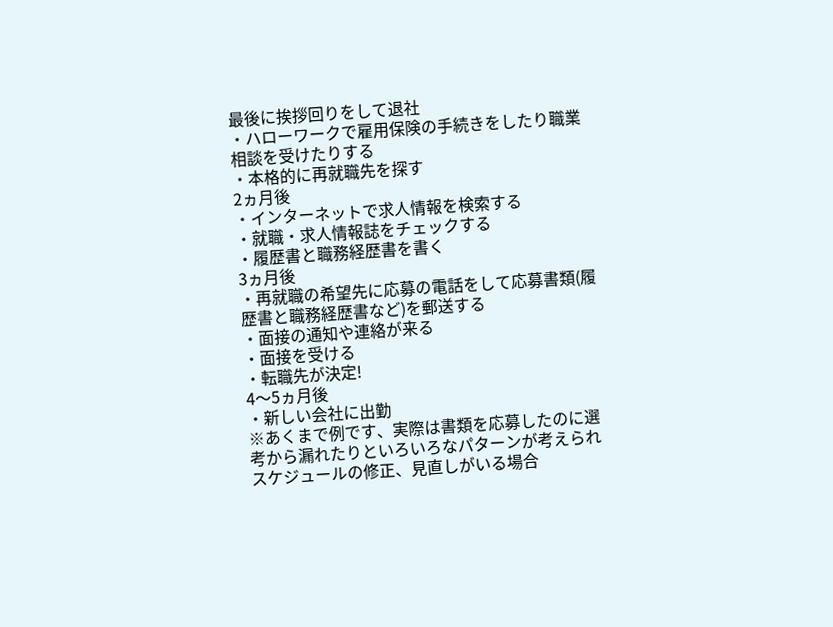最後に挨拶回りをして退社
・ハローワークで雇用保険の手続きをしたり職業相談を受けたりする
・本格的に再就職先を探す
2ヵ月後
・インターネットで求人情報を検索する
・就職・求人情報誌をチェックする
・履歴書と職務経歴書を書く
3ヵ月後
・再就職の希望先に応募の電話をして応募書類(履歴書と職務経歴書など)を郵送する
・面接の通知や連絡が来る
・面接を受ける
・転職先が決定!
4〜5ヵ月後
・新しい会社に出勤
※あくまで例です、実際は書類を応募したのに選考から漏れたりといろいろなパターンが考えられスケジュールの修正、見直しがいる場合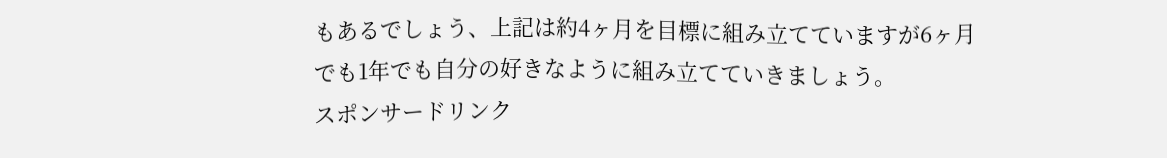もあるでしょう、上記は約4ヶ月を目標に組み立てていますが6ヶ月でも1年でも自分の好きなように組み立てていきましょう。
スポンサードリンク